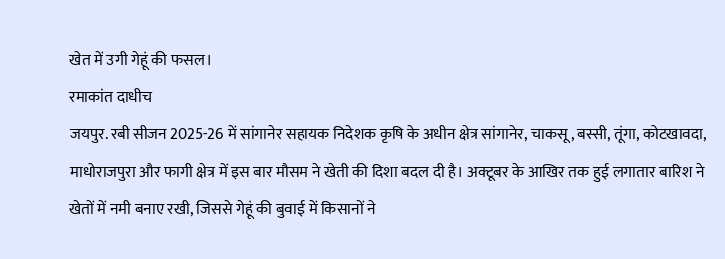खेत में उगी गेहूं की फसल।
रमाकांत दाधीच
जयपुर. रबी सीजन 2025-26 में सांगानेर सहायक निदेशक कृषि के अधीन क्षेत्र सांगानेर, चाकसू, बस्सी, तूंगा, कोटखावदा, माधोराजपुरा और फागी क्षेत्र में इस बार मौसम ने खेती की दिशा बदल दी है। अक्टूबर के आखिर तक हुई लगातार बारिश ने खेतों में नमी बनाए रखी, जिससे गेहूं की बुवाई में किसानों ने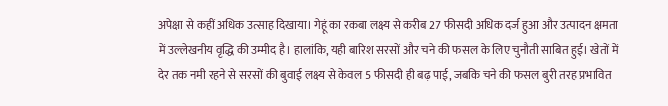अपेक्षा से कहीं अधिक उत्साह दिखाया। गेहूं का रकबा लक्ष्य से करीब 27 फीसदी अधिक दर्ज हुआ और उत्पादन क्षमता में उल्लेखनीय वृद्धि की उम्मीद है। हालांकि, यही बारिश सरसों और चने की फसल के लिए चुनौती साबित हुई। खेतों में देर तक नमी रहने से सरसों की बुवाई लक्ष्य से केवल 5 फीसदी ही बढ़ पाई, जबकि चने की फसल बुरी तरह प्रभावित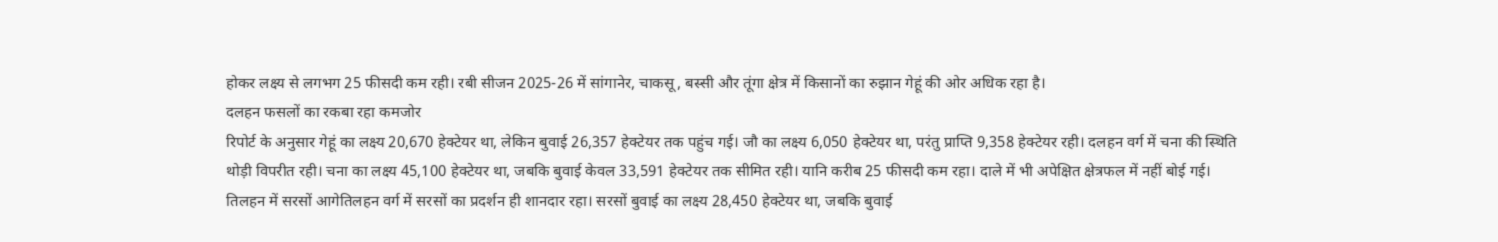होकर लक्ष्य से लगभग 25 फीसदी कम रही। रबी सीजन 2025-26 में सांगानेर, चाकसू, बस्सी और तूंगा क्षेत्र में किसानों का रुझान गेहूं की ओर अधिक रहा है।
दलहन फसलों का रकबा रहा कमजोर
रिपोर्ट के अनुसार गेहूं का लक्ष्य 20,670 हेक्टेयर था, लेकिन बुवाई 26,357 हेक्टेयर तक पहुंच गई। जौ का लक्ष्य 6,050 हेक्टेयर था, परंतु प्राप्ति 9,358 हेक्टेयर रही। दलहन वर्ग में चना की स्थिति थोड़ी विपरीत रही। चना का लक्ष्य 45,100 हेक्टेयर था, जबकि बुवाई केवल 33,591 हेक्टेयर तक सीमित रही। यानि करीब 25 फीसदी कम रहा। दाले में भी अपेक्षित क्षेत्रफल में नहीं बोई गई।
तिलहन में सरसों आगेतिलहन वर्ग में सरसों का प्रदर्शन ही शानदार रहा। सरसों बुवाई का लक्ष्य 28,450 हेक्टेयर था, जबकि बुवाई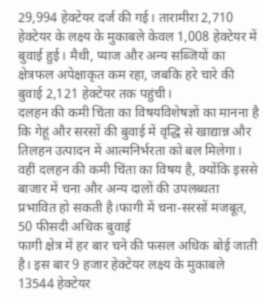29,994 हेक्टेयर दर्ज की गई। तारामीरा 2,710 हेक्टेयर के लक्ष्य के मुकाबले केवल 1,008 हेक्टेयर में बुवाई हुई। मैथी, प्याज और अन्य सब्जियों का क्षेत्रफल अपेक्षाकृत कम रहा, जबकि हरे चारे की बुवाई 2,121 हेक्टेयर तक पहुंची।
दलहन की कमी चिंता का विषयविशेषज्ञों का मानना है कि गेहूं और सरसों की बुवाई में वृद्धि से खाद्यान्न और तिलहन उत्पादन में आत्मनिर्भरता को बल मिलेगा। वहीं दलहन की कमी चिंता का विषय है, क्योंकि इससे बाजार में चना और अन्य दालों की उपलब्धता प्रभावित हो सकती है।फागी में चना-सरसों मजबूत, 50 फीसदी अधिक बुवाई
फागी क्षेत्र में हर बार चने की फसल अधिक बोई जाती है। इस बार 9 हजार हेक्टेयर लक्ष्य के मुकाबले 13544 हेक्टेयर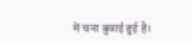में चना बुवाई हुई है।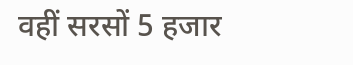वहीं सरसों 5 हजार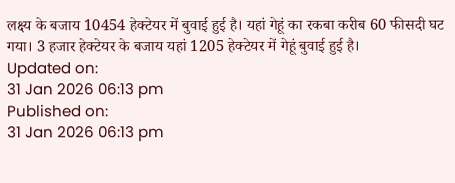लक्ष्य के बजाय 10454 हेक्टेयर में बुवाई हुई है। यहां गेहूं का रकबा करीब 60 फीसदी घट गया। 3 हजार हेक्टेयर के बजाय यहां 1205 हेक्टेयर में गेहूं बुवाई हुई है।
Updated on:
31 Jan 2026 06:13 pm
Published on:
31 Jan 2026 06:13 pm